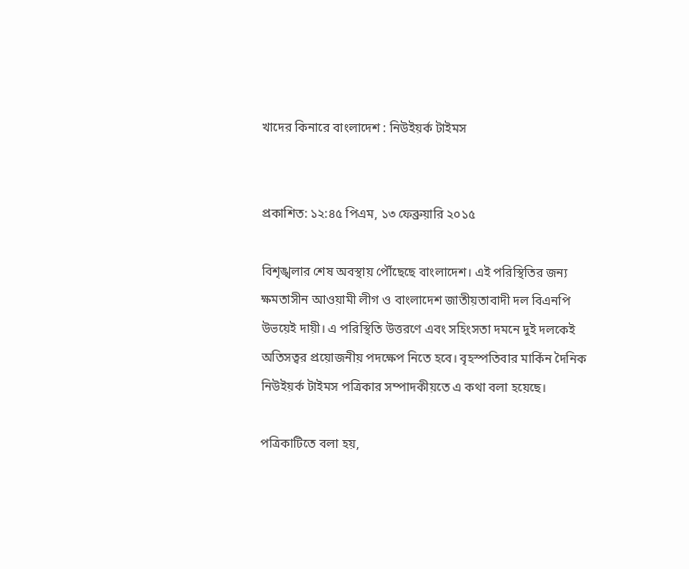খাদের কিনারে বাংলাদেশ : নিউইয়র্ক টাইমস


প্রকাশিত: ১২:৪৫ পিএম, ১৩ ফেব্রুয়ারি ২০১৫

বিশৃঙ্খলার শেষ অবস্থায় পৌঁছেছে বাংলাদেশ। এই পরিস্থিতির জন্য ক্ষমতাসীন আওয়ামী লীগ ও বাংলাদেশ জাতীয়তাবাদী দল বিএনপি উভয়েই দায়ী। এ পরিস্থিতি উত্তরণে এবং সহিংসতা দমনে দুই দলকেই অতিসত্বর প্রয়োজনীয় পদক্ষেপ নিতে হবে। বৃহস্পতিবার মার্কিন দৈনিক নিউইয়র্ক টাইমস পত্রিকার সম্পাদকীয়তে এ কথা বলা হয়েছে।

পত্রিকাটিতে বলা হয়,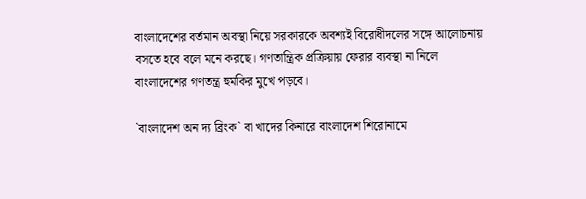বাংলাদেশের বর্তমান অবস্থা নিয়ে সরকারকে অবশ্যই বিরোধীদলের সঙ্গে আলোচনায় বসতে হবে বলে মনে করছে। গণতান্ত্রিক প্রক্রিয়ায় ফেরার ব্যবস্থা না নিলে বাংলাদেশের গণতন্ত্র হুমকির মুখে পড়বে।

`বাংলাদেশ অন দ্য ব্রিংক` বা খাদের কিনারে বাংলাদেশ শিরোনামে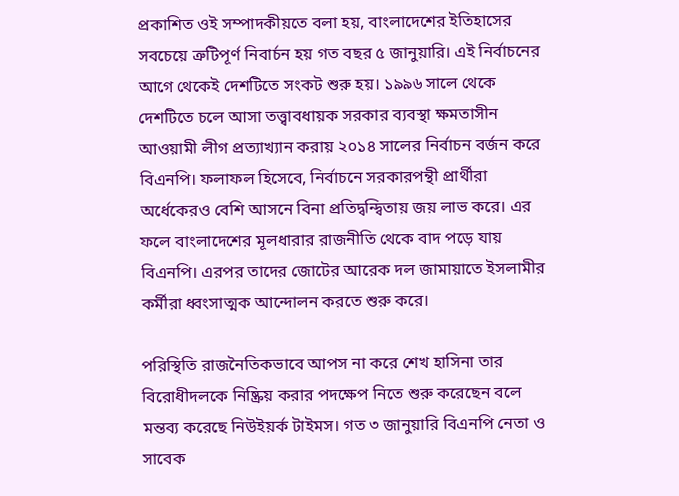প্রকাশিত ওই সম্পাদকীয়তে বলা হয়, বাংলাদেশের ইতিহাসের সবচেয়ে ত্রুটিপূর্ণ নিবার্চন হয় গত বছর ৫ জানুয়ারি। এই নির্বাচনের আগে থেকেই দেশটিতে সংকট শুরু হয়। ১৯৯৬ সালে থেকে দেশটিতে চলে আসা তত্ত্বাবধায়ক সরকার ব্যবস্থা ক্ষমতাসীন আওয়ামী লীগ প্রত্যাখ্যান করায় ২০১৪ সালের নির্বাচন বর্জন করে বিএনপি। ফলাফল হিসেবে, নির্বাচনে সরকারপন্থী প্রার্থীরা অর্ধেকেরও বেশি আসনে বিনা প্রতিদ্বন্দ্বিতায় জয় লাভ করে। এর ফলে বাংলাদেশের মূলধারার রাজনীতি থেকে বাদ পড়ে যায় বিএনপি। এরপর তাদের জোটের আরেক দল জামায়াতে ইসলামীর কর্মীরা ধ্বংসাত্মক আন্দোলন করতে শুরু করে।

পরিস্থিতি রাজনৈতিকভাবে আপস না করে শেখ হাসিনা তার বিরোধীদলকে নিষ্ক্রিয় করার পদক্ষেপ নিতে শুরু করেছেন বলে মন্তব্য করেছে নিউইয়র্ক টাইমস। গত ৩ জানুয়ারি বিএনপি নেতা ও সাবেক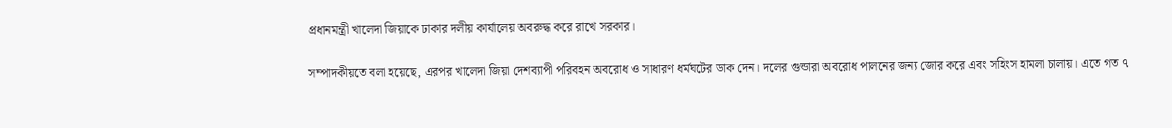প্রধানমন্ত্রী খালেদা জিয়াকে ঢাকার দলীয় কার্যালেয় অবরুদ্ধ করে রাখে সরকার।

সম্পাদকীয়তে বলা হয়েছে, এরপর খালেদা জিয়া দেশব্যাপী পরিবহন অবরোধ ও সাধারণ ধর্মঘটের ডাক দেন। দলের গুন্ডারা অবরোধ পালনের জন্য জোর করে এবং সহিংস হামলা চালায়। এতে গত ৭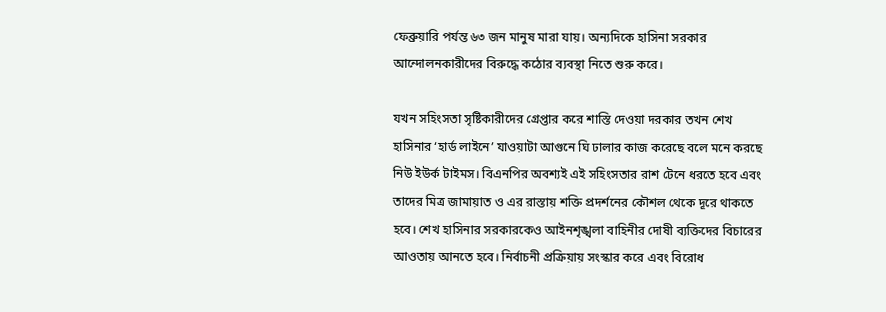ফেব্রুয়ারি পর্যন্ত ৬৩ জন মানুষ মারা যায়। অন্যদিকে হাসিনা সরকার আন্দোলনকারীদের বিরুদ্ধে কঠোর ব্যবস্থা নিতে শুরু করে।

যখন সহিংসতা সৃষ্টিকারীদের গ্রেপ্তার করে শাস্তি দেওয়া দরকার তখন শেখ হাসিনার ‘হার্ড লাইনে’ যাওয়াটা আগুনে ঘি ঢালার কাজ করেছে বলে মনে করছে নিউ ইউর্ক টাইমস। বিএনপির অবশ্যই এই সহিংসতার রাশ টেনে ধরতে হবে এবং তাদের মিত্র জামায়াত ও এর রাস্তায় শক্তি প্রদর্শনের কৌশল থেকে দূরে থাকতে হবে। শেখ হাসিনার সরকারকেও আইনশৃঙ্খলা বাহিনীর দোষী ব্যক্তিদের বিচারের আওতায় আনতে হবে। নির্বাচনী প্রক্রিয়ায় সংস্কার করে এবং বিরোধ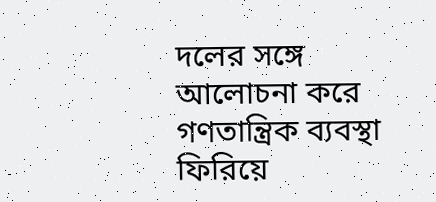দলের সঙ্গে আলোচনা করে গণতান্ত্রিক ব্যবস্থা ফিরিয়ে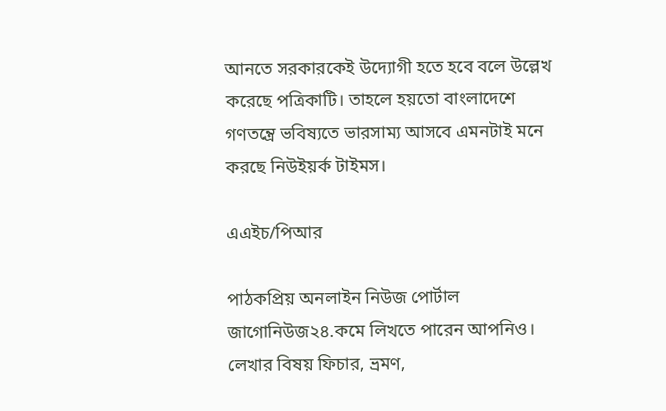আনতে সরকারকেই উদ্যোগী হতে হবে বলে উল্লেখ করেছে পত্রিকাটি। তাহলে হয়তো বাংলাদেশে গণতন্ত্রে ভবিষ্যতে ভারসাম্য আসবে এমনটাই মনে করছে নিউইয়র্ক টাইমস।

এএইচ/পিআর

পাঠকপ্রিয় অনলাইন নিউজ পোর্টাল জাগোনিউজ২৪.কমে লিখতে পারেন আপনিও। লেখার বিষয় ফিচার, ভ্রমণ,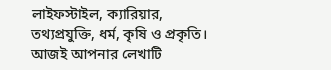লাইফস্টাইল, ক্যারিয়ার, তথ্যপ্রযুক্তি, ধর্ম, কৃষি ও প্রকৃতি। আজই আপনার লেখাটি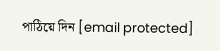পাঠিয়ে দিন [email protected]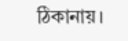ঠিকানায়।